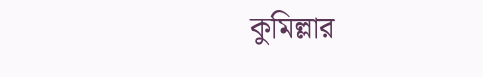কুমিল্লার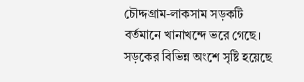চৌদ্দগ্রাম-লাকসাম সড়কটি বর্তমানে খানাখন্দে ভরে গেছে। সড়কের বিভিন্ন অংশে সৃষ্টি হয়েছে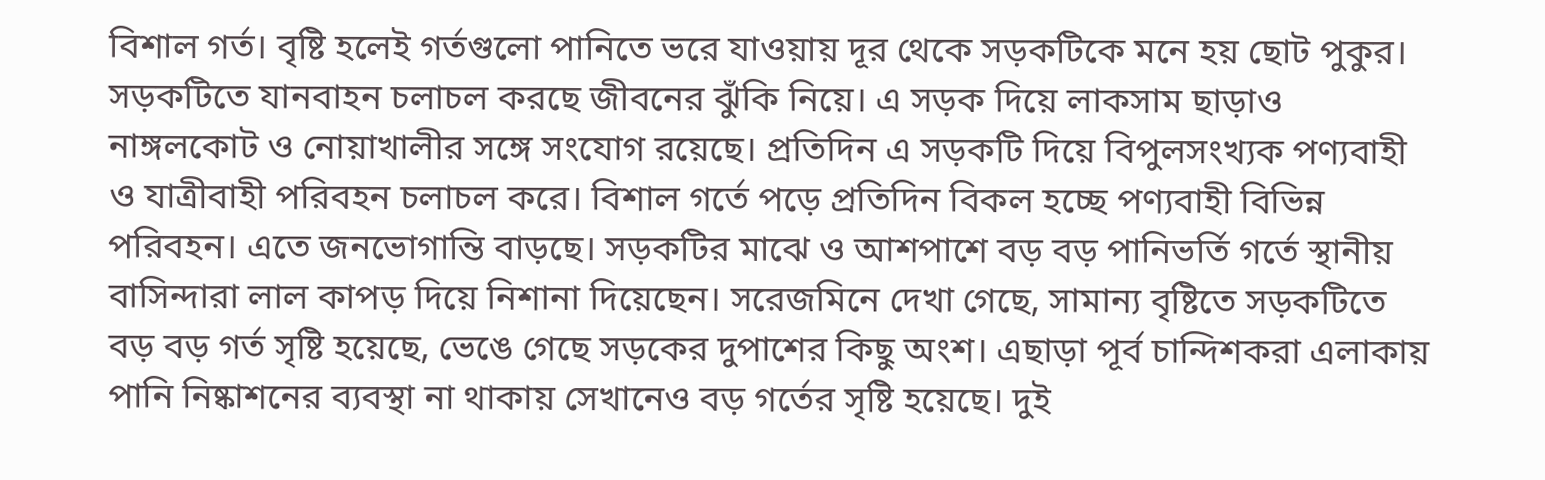বিশাল গর্ত। বৃষ্টি হলেই গর্তগুলো পানিতে ভরে যাওয়ায় দূর থেকে সড়কটিকে মনে হয় ছোট পুকুর। সড়কটিতে যানবাহন চলাচল করছে জীবনের ঝুঁকি নিয়ে। এ সড়ক দিয়ে লাকসাম ছাড়াও নাঙ্গলকোট ও নোয়াখালীর সঙ্গে সংযোগ রয়েছে। প্রতিদিন এ সড়কটি দিয়ে বিপুলসংখ্যক পণ্যবাহী ও যাত্রীবাহী পরিবহন চলাচল করে। বিশাল গর্তে পড়ে প্রতিদিন বিকল হচ্ছে পণ্যবাহী বিভিন্ন পরিবহন। এতে জনভোগান্তি বাড়ছে। সড়কটির মাঝে ও আশপাশে বড় বড় পানিভর্তি গর্তে স্থানীয় বাসিন্দারা লাল কাপড় দিয়ে নিশানা দিয়েছেন। সরেজমিনে দেখা গেছে, সামান্য বৃষ্টিতে সড়কটিতে বড় বড় গর্ত সৃষ্টি হয়েছে, ভেঙে গেছে সড়কের দুপাশের কিছু অংশ। এছাড়া পূর্ব চান্দিশকরা এলাকায় পানি নিষ্কাশনের ব্যবস্থা না থাকায় সেখানেও বড় গর্তের সৃষ্টি হয়েছে। দুই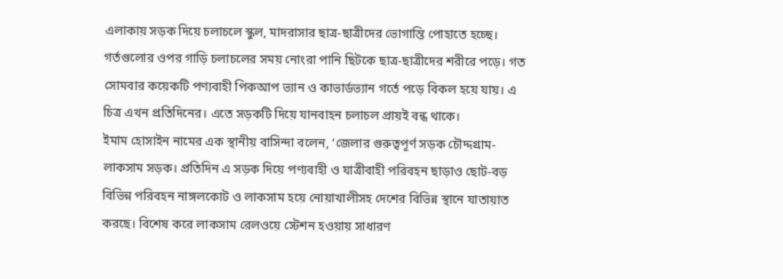এলাকায় সড়ক দিয়ে চলাচলে স্কুল, মাদরাসার ছাত্র-ছাত্রীদের ভোগান্তি পোহাতে হচ্ছে। গর্তগুলোর ওপর গাড়ি চলাচলের সময় নোংরা পানি ছিটকে ছাত্র-ছাত্রীদের শরীরে পড়ে। গত সোমবার কয়েকটি পণ্যবাহী পিকআপ ভ্যান ও কাভার্ডভ্যান গর্তে পড়ে বিকল হয়ে যায়। এ চিত্র এখন প্রতিদিনের। এতে সড়কটি দিয়ে যানবাহন চলাচল প্রায়ই বন্ধ থাকে।
ইমাম হোসাইন নামের এক স্থানীয় বাসিন্দা বলেন, ‘জেলার গুরুত্বপূর্ণ সড়ক চৌদ্দগ্রাম-লাকসাম সড়ক। প্রতিদিন এ সড়ক দিয়ে পণ্যবাহী ও যাত্রীবাহী পরিবহন ছাড়াও ছোট-বড় বিভিন্ন পরিবহন নাঙ্গলকোট ও লাকসাম হয়ে নোয়াখালীসহ দেশের বিভিন্ন স্থানে যাতায়াত করছে। বিশেষ করে লাকসাম রেলওয়ে স্টেশন হওয়ায় সাধারণ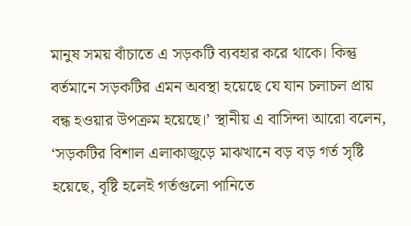মানুষ সময় বাঁচাতে এ সড়কটি ব্যবহার করে থাকে। কিন্তু বর্তমানে সড়কটির এমন অবস্থা হয়েছে যে যান চলাচল প্রায় বন্ধ হওয়ার উপক্রম হয়েছে।’ স্থানীয় এ বাসিন্দা আরো বলেন, ‘সড়কটির বিশাল এলাকাজুড়ে মাঝখানে বড় বড় গর্ত সৃষ্টি হয়েছে, বৃষ্টি হলেই গর্তগুলো পানিতে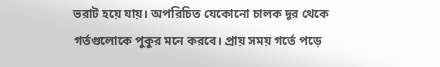ভরাট হয়ে যায়। অপরিচিত যেকোনো চালক দূর থেকে গর্তগুলোকে পুকুর মনে করবে। প্রায় সময় গর্তে পড়ে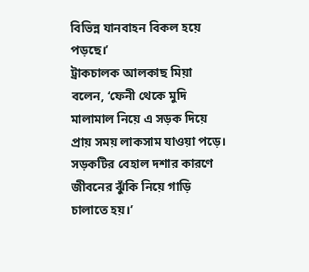বিভিন্ন যানবাহন বিকল হয়ে পড়ছে।’
ট্রাকচালক আলকাছ মিয়া বলেন, ‘ফেনী থেকে মুদি মালামাল নিয়ে এ সড়ক দিয়ে প্রায় সময় লাকসাম যাওয়া পড়ে। সড়কটির বেহাল দশার কারণে জীবনের ঝুঁকি নিয়ে গাড়ি চালাতে হয়।’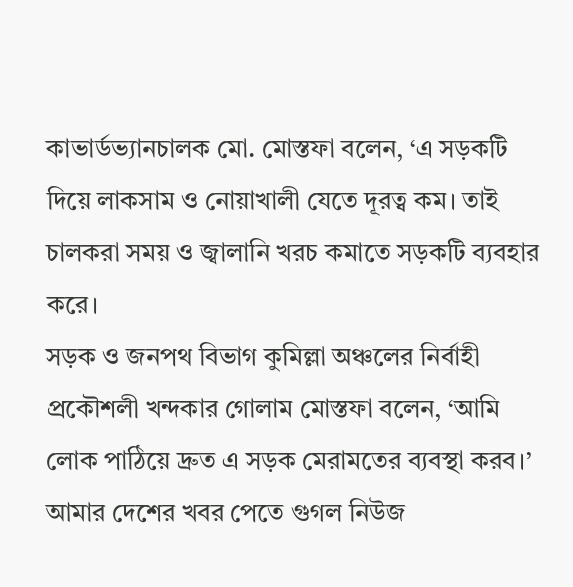কাভার্ডভ্যানচালক মো. মোস্তফা বলেন, ‘এ সড়কটি দিয়ে লাকসাম ও নোয়াখালী যেতে দূরত্ব কম। তাই চালকরা সময় ও জ্বালানি খরচ কমাতে সড়কটি ব্যবহার করে।
সড়ক ও জনপথ বিভাগ কুমিল্লা অঞ্চলের নির্বাহী প্রকৌশলী খন্দকার গোলাম মোস্তফা বলেন, ‘আমি লোক পাঠিয়ে দ্রুত এ সড়ক মেরামতের ব্যবস্থা করব।’
আমার দেশের খবর পেতে গুগল নিউজ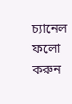চ্যানেল ফলো করুন